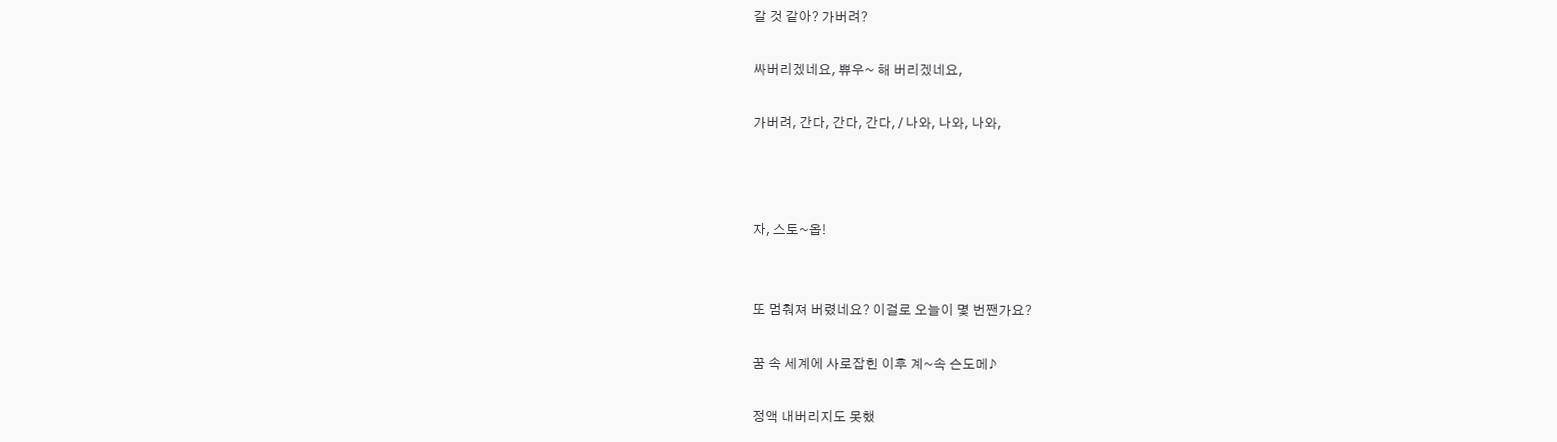갈 것 같아? 가버려?

싸버리겠네요, 쀼우~ 해 버리겠네요,

가버려, 간다, 간다, 간다, / 나와, 나와, 나와,



자, 스토~옵!


또 멈춰져 버렸네요? 이걸로 오늘이 몇 번짼가요?

꿈 속 세계에 사로잡힌 이후 계~속 슨도메♪

정액 내버리지도 못했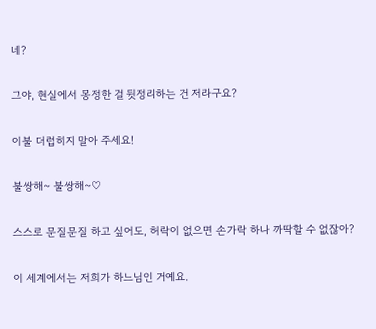네?

그야, 현실에서 몽정한 걸 뒷정리하는 건 저라구요?

이불 더럽히지 말아 주세요!

불쌍해~ 불쌍해~♡

스스로 문질문질 하고 싶어도, 허락이 없으면 손가락 하나 까딱할 수 없잖아?

이 세계에서는 저희가 하느님인 거예요.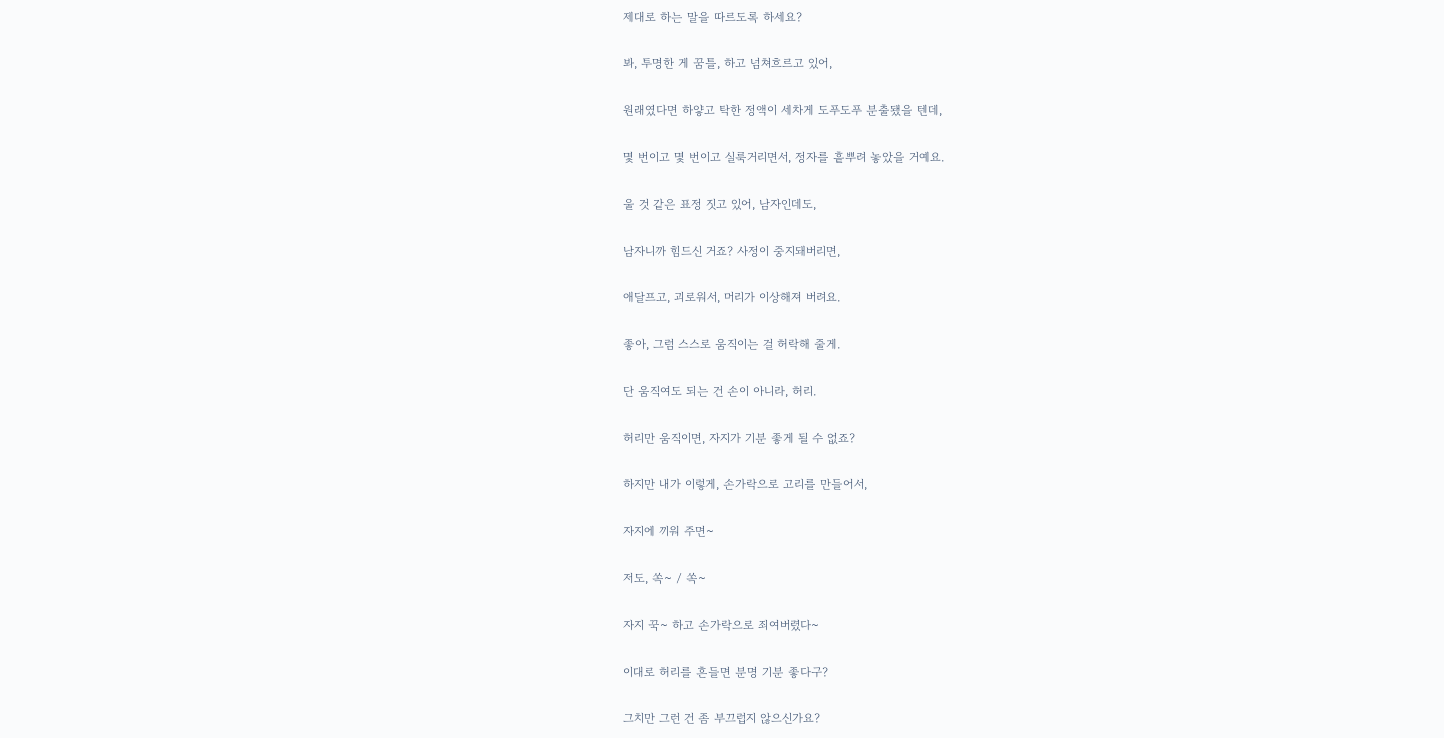제대로 하는 말을 따르도록 하세요?

봐, 투명한 게 꿈틀, 하고 넘쳐흐르고 있어,

원래였다면 하얗고 탁한 정액이 세차게 도푸도푸 분출됐을 텐데,

몇 번이고 몇 번이고 실룩거리면서, 정자를 흩뿌려 놓았을 거예요.

울 것 같은 표정 짓고 있어, 남자인데도,

남자니까 힘드신 거죠? 사정이 중지돼버리면,

애달프고, 괴로워서, 머리가 이상해져 버려요.

좋아, 그럼 스스로 움직이는 걸 허락해 줄게.

단 움직여도 되는 건 손이 아니라, 허리.

허리만 움직이면, 자지가 기분 좋게 될 수 없죠?

하지만 내가 이렇게, 손가락으로 고리를 만들어서,

자지에 끼워 주면~

저도, 쏙~ / 쏙~

자지 꾹~ 하고 손가락으로 죄여버렸다~

이대로 허리를 흔들면 분명 기분 좋다구?

그치만 그런 건 좀 부끄럽지 않으신가요?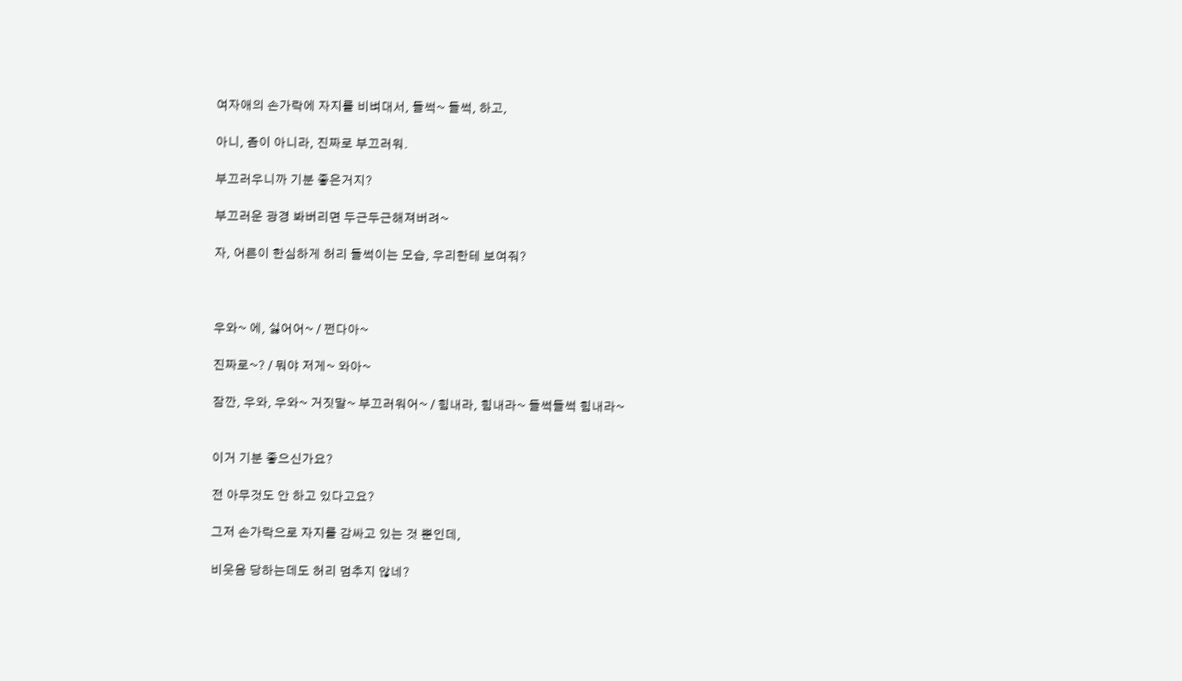여자애의 손가락에 자지를 비벼대서, 들썩~ 들썩, 하고,

아니, 좀이 아니라, 진짜로 부끄러워.

부끄러우니까 기분 좋은거지?

부끄러운 광경 봐버리면 두근두근해져버려~

자, 어른이 한심하게 허리 들썩이는 모습, 우리한테 보여줘?



우와~ 에, 싫어어~ / 쩐다아~

진짜로~? / 뭐야 저게~ 와아~

잠깐, 우와, 우와~ 거짓말~ 부끄러워어~ / 힘내라, 힘내라~ 들썩들썩 힘내라~


이거 기분 좋으신가요?

전 아무것도 안 하고 있다고요?

그저 손가락으로 자지를 감싸고 있는 것 뿐인데,

비웃음 당하는데도 허리 멈추지 않네?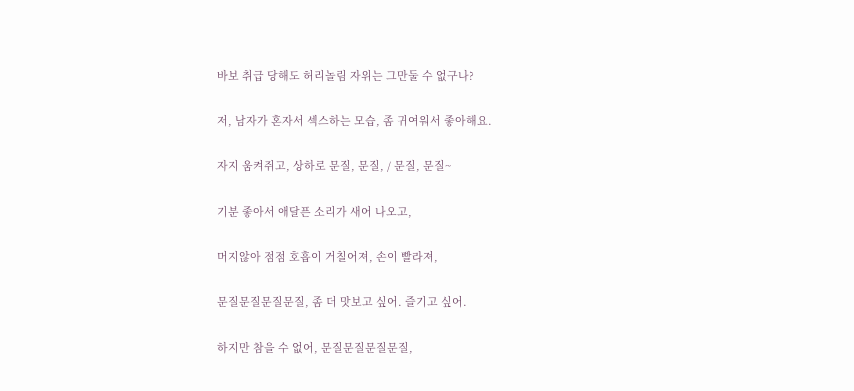바보 취급 당해도 허리놀림 자위는 그만둘 수 없구나?

저, 남자가 혼자서 섹스하는 모습, 좀 귀여워서 좋아해요.

자지 움켜쥐고, 상하로 문질, 문질, / 문질, 문질~

기분 좋아서 애달픈 소리가 새어 나오고,

머지않아 점점 호흡이 거칠어져, 손이 빨라져,

문질문질문질문질, 좀 더 맛보고 싶어. 즐기고 싶어.

하지만 참을 수 없어, 문질문질문질문질,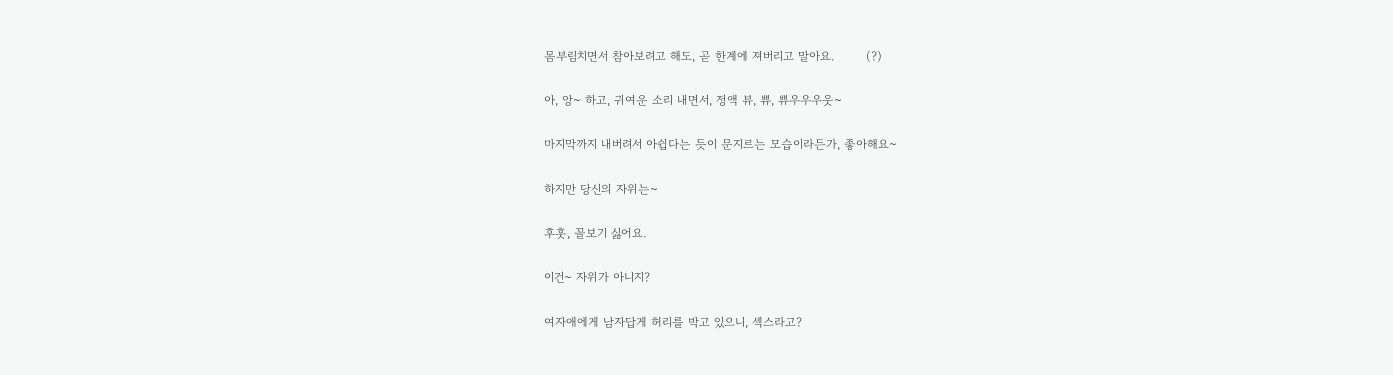몸부림치면서 참아보려고 해도, 곧 한계에 져버리고 말아요.        (?)

아, 앙~ 하고, 귀여운 소리 내면서, 정액 뷰, 쀼, 쀼우우우웃~

마지막까지 내버려서 아쉽다는 듯이 문지르는 모습이라든가, 좋아해요~

하지만 당신의 자위는~

후훗, 꼴보기 싫어요.

이건~ 자위가 아니지?

여자애에게 남자답게 허리를 박고 있으니, 섹스라고?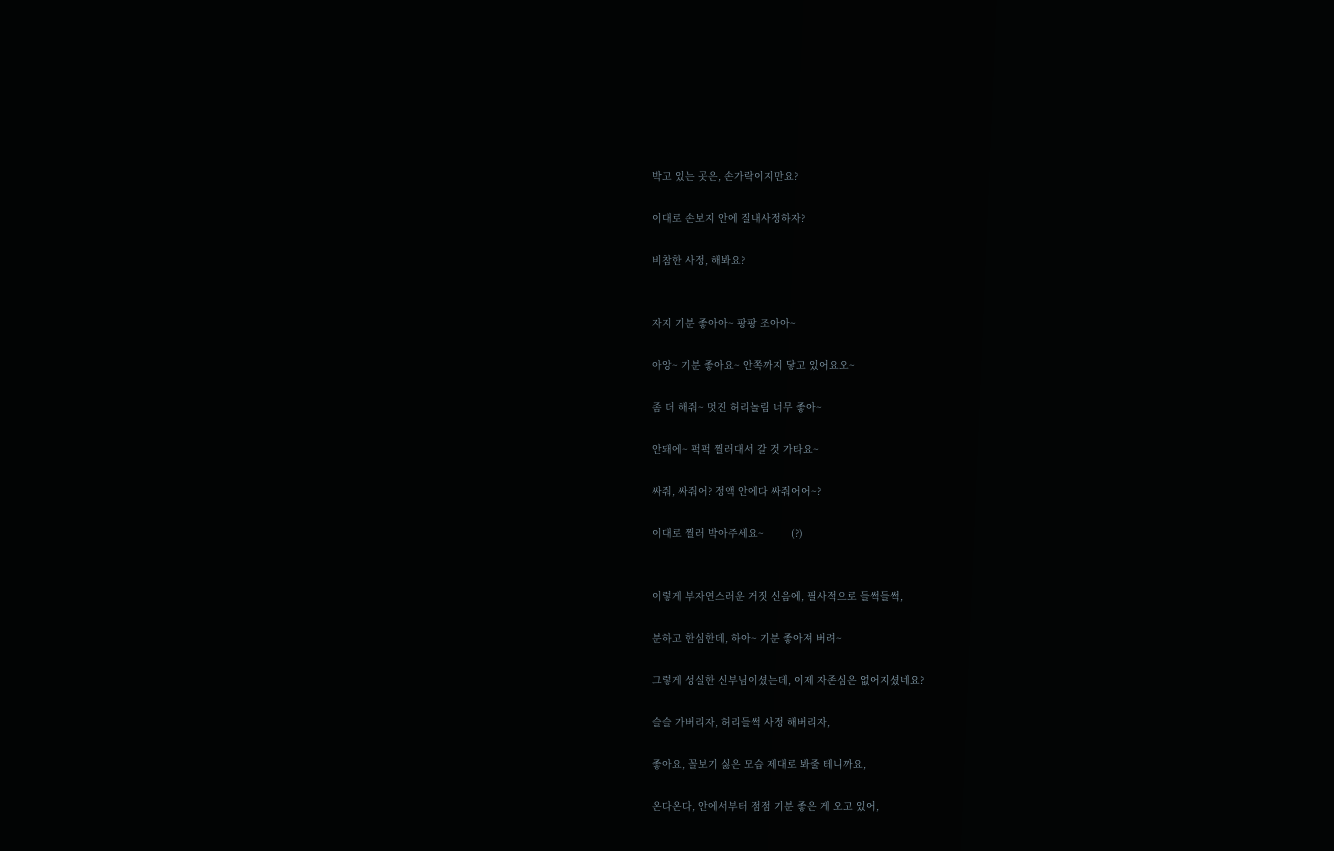박고 있는 곳은, 손가락이지만요?

이대로 손보지 안에 질내사정하자?

비참한 사정, 해봐요?


자지 기분 좋아아~ 팡팡 조아아~

아앙~ 기분 좋아요~ 안쪽까지 닿고 있어요오~

좀 더 해줘~ 멋진 허리놀림 너무 좋아~

안돼에~ 퍽퍽 찔러대서 갈 것 가타요~

싸줘, 싸줘어? 정액 안에다 싸줘어어~?

이대로 찔러 박아주세요~         (?)


이렇게 부자연스러운 거짓 신음에, 필사적으로 들썩들썩,

분하고 한심한데, 하아~ 기분 좋아져 버려~

그렇게 성실한 신부님이셨는데, 이제 자존심은 없어지셨네요?

슬슬 가버리자, 허리들썩 사정 해버리자,

좋아요, 꼴보기 싫은 모습 제대로 봐줄 테니까요,

온다온다, 안에서부터 점점 기분 좋은 게 오고 있어,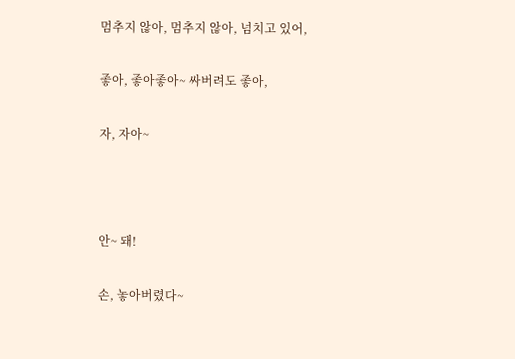멈추지 않아, 멈추지 않아, 넘치고 있어,

좋아, 좋아좋아~ 싸버려도 좋아,

자, 자아~



안~ 돼!

손, 놓아버렸다~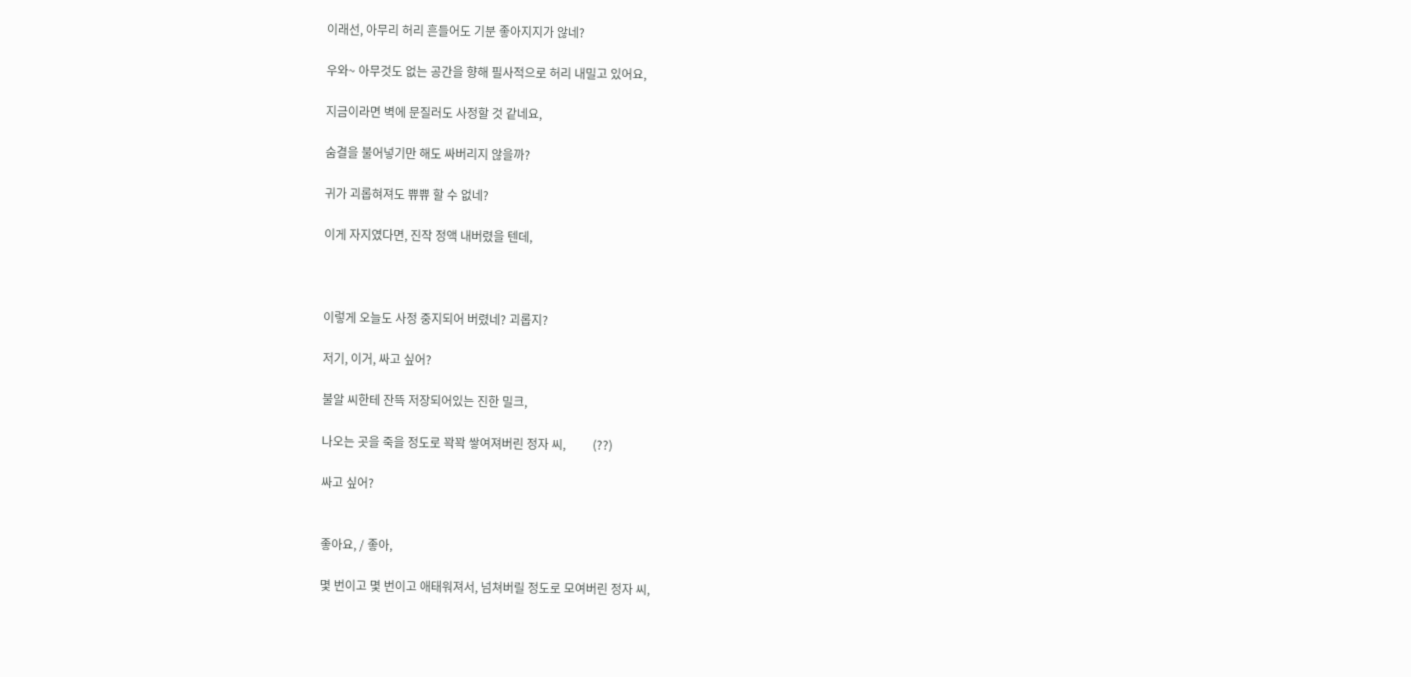이래선, 아무리 허리 흔들어도 기분 좋아지지가 않네?

우와~ 아무것도 없는 공간을 향해 필사적으로 허리 내밀고 있어요,

지금이라면 벽에 문질러도 사정할 것 같네요,

숨결을 불어넣기만 해도 싸버리지 않을까?

귀가 괴롭혀져도 쀼쀼 할 수 없네?

이게 자지였다면, 진작 정액 내버렸을 텐데,



이렇게 오늘도 사정 중지되어 버렸네? 괴롭지?

저기, 이거, 싸고 싶어?

불알 씨한테 잔뜩 저장되어있는 진한 밀크,

나오는 곳을 죽을 정도로 꽉꽉 쌓여져버린 정자 씨,         (??)

싸고 싶어?


좋아요, / 좋아,

몇 번이고 몇 번이고 애태워져서, 넘쳐버릴 정도로 모여버린 정자 씨,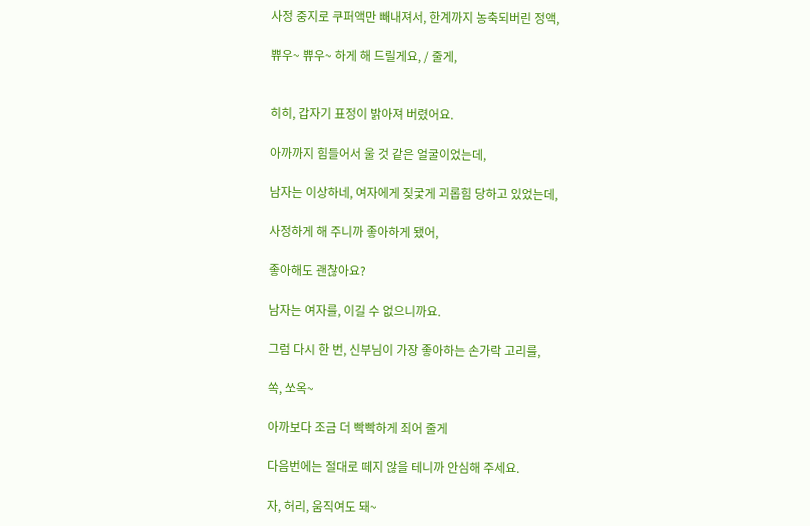사정 중지로 쿠퍼액만 빼내져서, 한계까지 농축되버린 정액,

쀼우~ 쀼우~ 하게 해 드릴게요, / 줄게,


히히, 갑자기 표정이 밝아져 버렸어요.

아까까지 힘들어서 울 것 같은 얼굴이었는데,

남자는 이상하네, 여자에게 짖궃게 괴롭힘 당하고 있었는데,

사정하게 해 주니까 좋아하게 됐어,

좋아해도 괜찮아요?

남자는 여자를, 이길 수 없으니까요.

그럼 다시 한 번, 신부님이 가장 좋아하는 손가락 고리를,

쏙, 쏘옥~

아까보다 조금 더 빡빡하게 죄어 줄게

다음번에는 절대로 떼지 않을 테니까 안심해 주세요.

자, 허리, 움직여도 돼~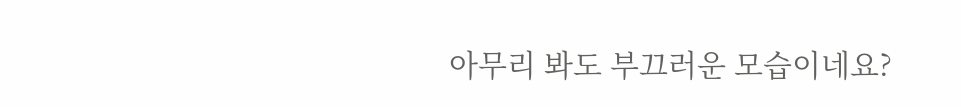아무리 봐도 부끄러운 모습이네요?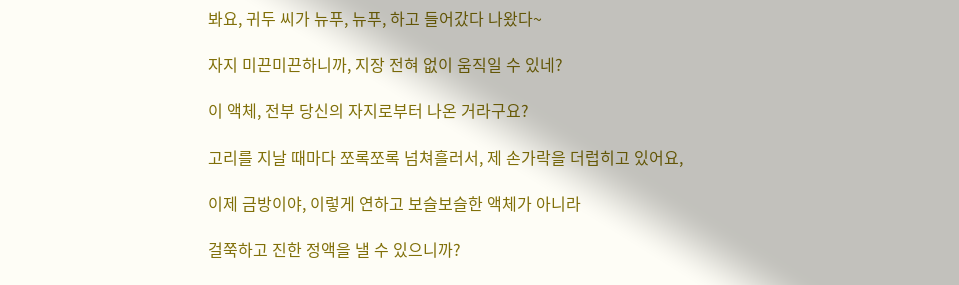봐요, 귀두 씨가 뉴푸, 뉴푸, 하고 들어갔다 나왔다~

자지 미끈미끈하니까, 지장 전혀 없이 움직일 수 있네?

이 액체, 전부 당신의 자지로부터 나온 거라구요?

고리를 지날 때마다 쪼록쪼록 넘쳐흘러서, 제 손가락을 더럽히고 있어요,

이제 금방이야, 이렇게 연하고 보슬보슬한 액체가 아니라

걸쭉하고 진한 정액을 낼 수 있으니까?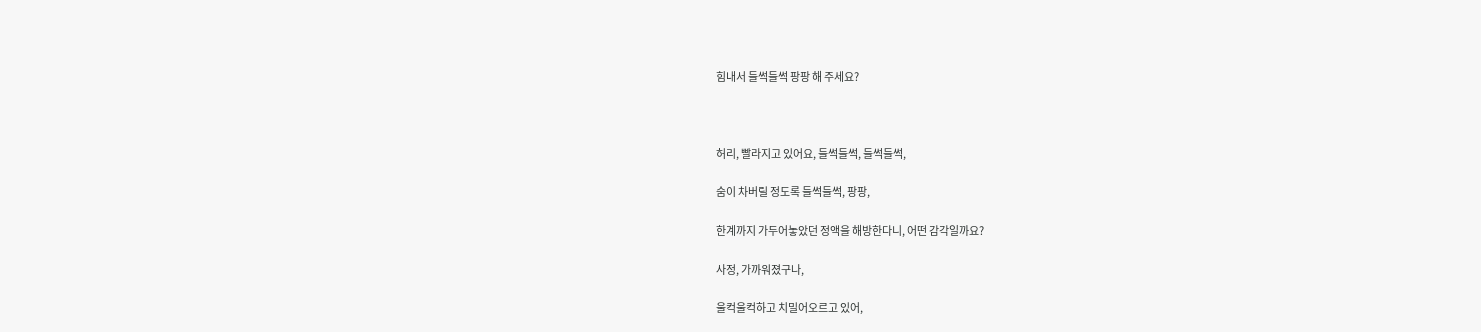힘내서 들썩들썩 팡팡 해 주세요?



허리, 빨라지고 있어요, 들썩들썩, 들썩들썩,

숨이 차버릴 정도록 들썩들썩, 팡팡,

한계까지 가두어놓았던 정액을 해방한다니, 어떤 감각일까요?

사정, 가까워졌구나,

울컥울컥하고 치밀어오르고 있어,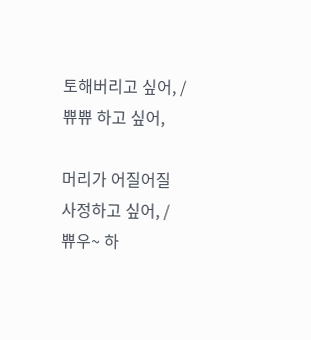토해버리고 싶어, / 쀼쀼 하고 싶어,

머리가 어질어질 사정하고 싶어, / 쀼우~ 하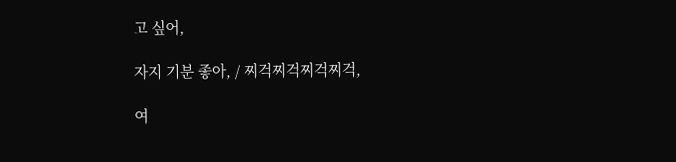고 싶어,

자지 기분 좋아, / 찌걱찌걱찌걱찌걱,

여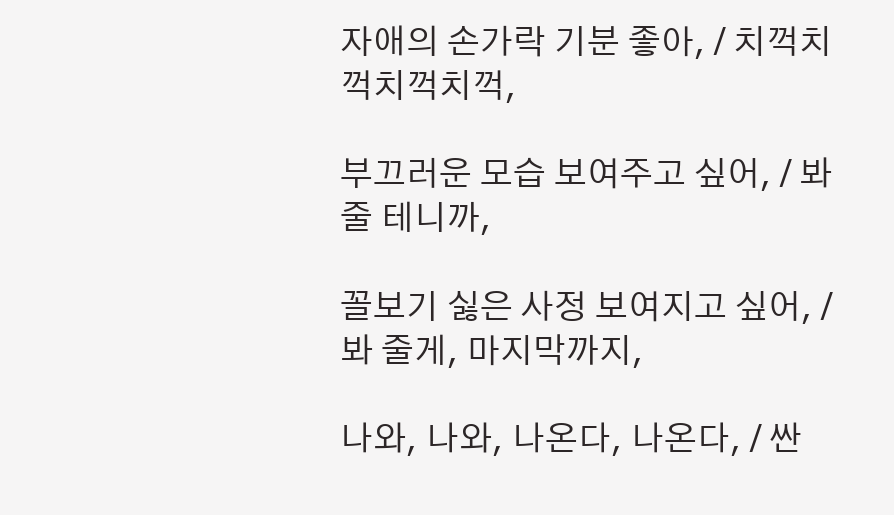자애의 손가락 기분 좋아, / 치꺽치꺽치꺽치꺽,

부끄러운 모습 보여주고 싶어, / 봐 줄 테니까,

꼴보기 싫은 사정 보여지고 싶어, / 봐 줄게, 마지막까지,

나와, 나와, 나온다, 나온다, / 싼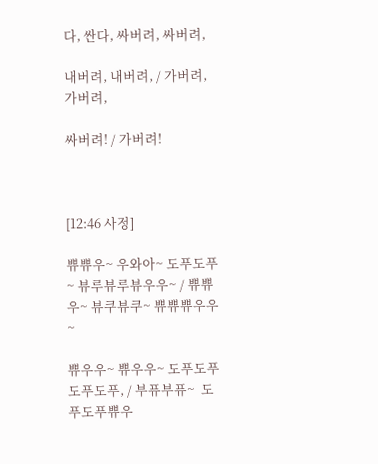다, 싼다, 싸버려, 싸버려,

내버려, 내버려, / 가버려, 가버려,

싸버려! / 가버려!



[12:46 사정]

쀼쀼우~ 우와아~ 도푸도푸~ 뷰루뷰루뷰우우~ / 쀼쀼우~ 뷰쿠뷰쿠~ 쀼쀼쀼우우~

쀼우우~ 쀼우우~ 도푸도푸도푸도푸, / 부퓨부퓨~  도푸도푸쀼우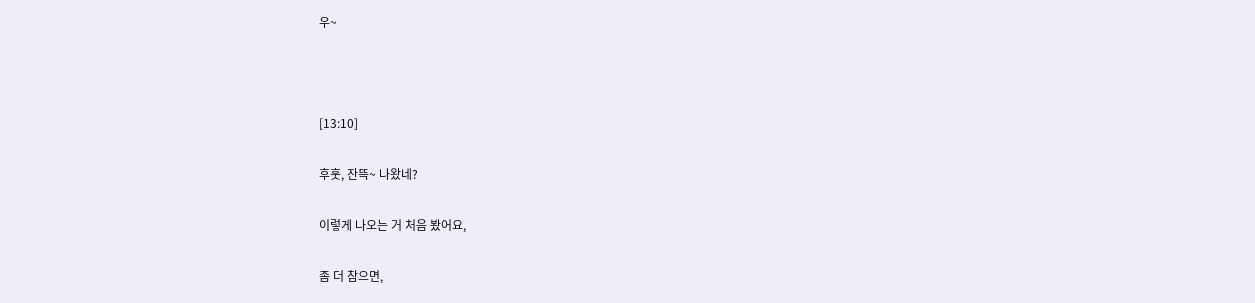우~



[13:10]

후훗, 잔뜩~ 나왔네?

이렇게 나오는 거 처음 봤어요,

좀 더 참으면,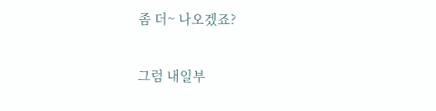좀 더~ 나오겠죠?

그럼 내일부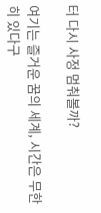터 다시 사정 멈춰볼까?

여기는 즐거운 꿈의 세계, 시간은 무한히 있다구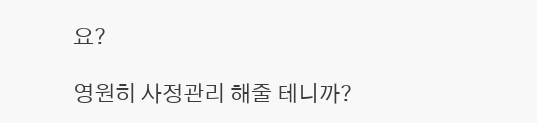요?

영원히 사정관리 해줄 테니까?